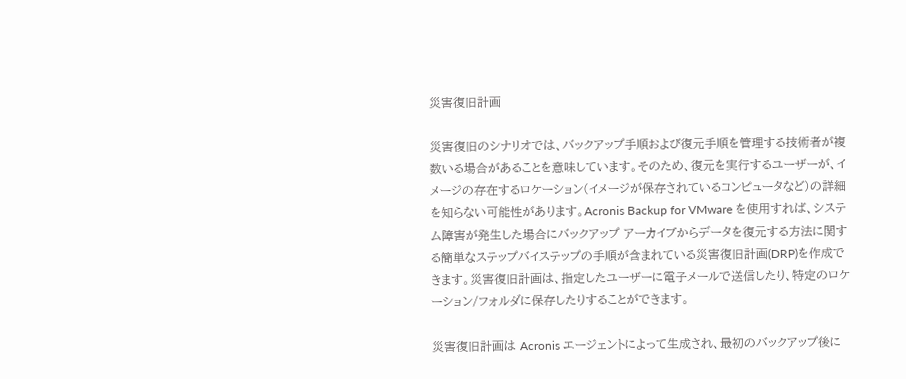災害復旧計画

災害復旧のシナリオでは、バックアップ手順および復元手順を管理する技術者が複数いる場合があることを意味しています。そのため、復元を実行するユーザーが、イメージの存在するロケーション(イメージが保存されているコンピュータなど)の詳細を知らない可能性があります。Acronis Backup for VMware を使用すれば、システム障害が発生した場合にバックアップ アーカイブからデータを復元する方法に関する簡単なステップバイステップの手順が含まれている災害復旧計画(DRP)を作成できます。災害復旧計画は、指定したユーザーに電子メールで送信したり、特定のロケーション/フォルダに保存したりすることができます。

災害復旧計画は Acronis エージェントによって生成され、最初のバックアップ後に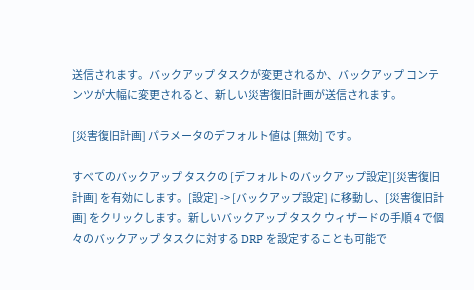送信されます。バックアップ タスクが変更されるか、バックアップ コンテンツが大幅に変更されると、新しい災害復旧計画が送信されます。

[災害復旧計画] パラメータのデフォルト値は [無効] です。

すべてのバックアップ タスクの [デフォルトのバックアップ設定][災害復旧計画] を有効にします。[設定] -> [バックアップ設定] に移動し、[災害復旧計画] をクリックします。新しいバックアップ タスク ウィザードの手順 4 で個々のバックアップ タスクに対する DRP を設定することも可能で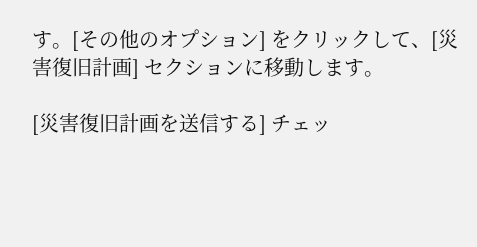す。[その他のオプション] をクリックして、[災害復旧計画] セクションに移動します。

[災害復旧計画を送信する] チェッ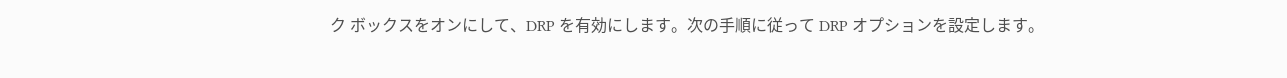ク ボックスをオンにして、DRP を有効にします。次の手順に従って DRP オプションを設定します。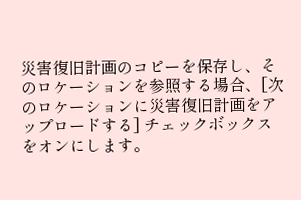災害復旧計画のコピーを保存し、そのロケーションを参照する場合、[次のロケーションに災害復旧計画をアップロードする] チェックボックスをオンにします。